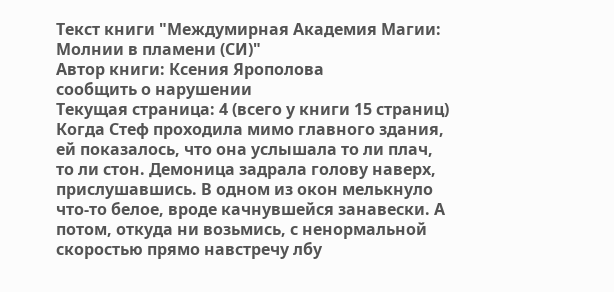Текст книги "Междумирная Академия Магии: Молнии в пламени (СИ)"
Автор книги: Ксения Ярополова
сообщить о нарушении
Текущая страница: 4 (всего у книги 15 страниц)
Когда Стеф проходила мимо главного здания, ей показалось, что она услышала то ли плач, то ли стон. Демоница задрала голову наверх, прислушавшись. В одном из окон мелькнуло что-то белое, вроде качнувшейся занавески. А потом, откуда ни возьмись, с ненормальной скоростью прямо навстречу лбу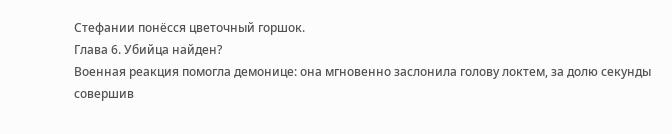Стефании понёсся цветочный горшок.
Глава 6. Убийца найден?
Военная реакция помогла демонице: она мгновенно заслонила голову локтем, за долю секунды совершив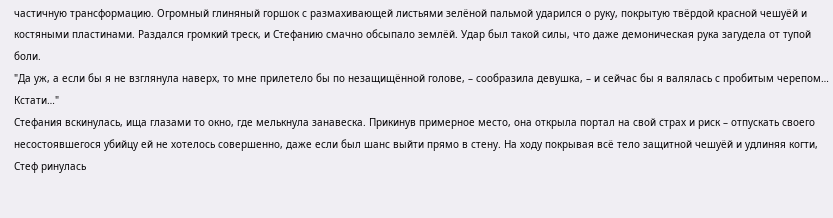частичную трансформацию. Огромный глиняный горшок с размахивающей листьями зелёной пальмой ударился о руку, покрытую твёрдой красной чешуёй и костяными пластинами. Раздался громкий треск, и Стефанию смачно обсыпало землёй. Удар был такой силы, что даже демоническая рука загудела от тупой боли.
"Да уж, а если бы я не взглянула наверх, то мне прилетело бы по незащищённой голове, – сообразила девушка, – и сейчас бы я валялась с пробитым черепом… Кстати…"
Стефания вскинулась, ища глазами то окно, где мелькнула занавеска. Прикинув примерное место, она открыла портал на свой страх и риск – отпускать своего несостоявшегося убийцу ей не хотелось совершенно, даже если был шанс выйти прямо в стену. На ходу покрывая всё тело защитной чешуёй и удлиняя когти, Стеф ринулась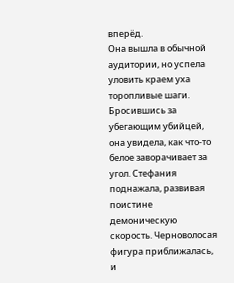вперёд.
Она вышла в обычной аудитории, но успела уловить краем уха торопливые шаги. Бросившись за убегающим убийцей, она увидела, как что-то белое заворачивает за угол. Стефания поднажала, развивая поистине демоническую скорость. Черноволосая фигура приближалась, и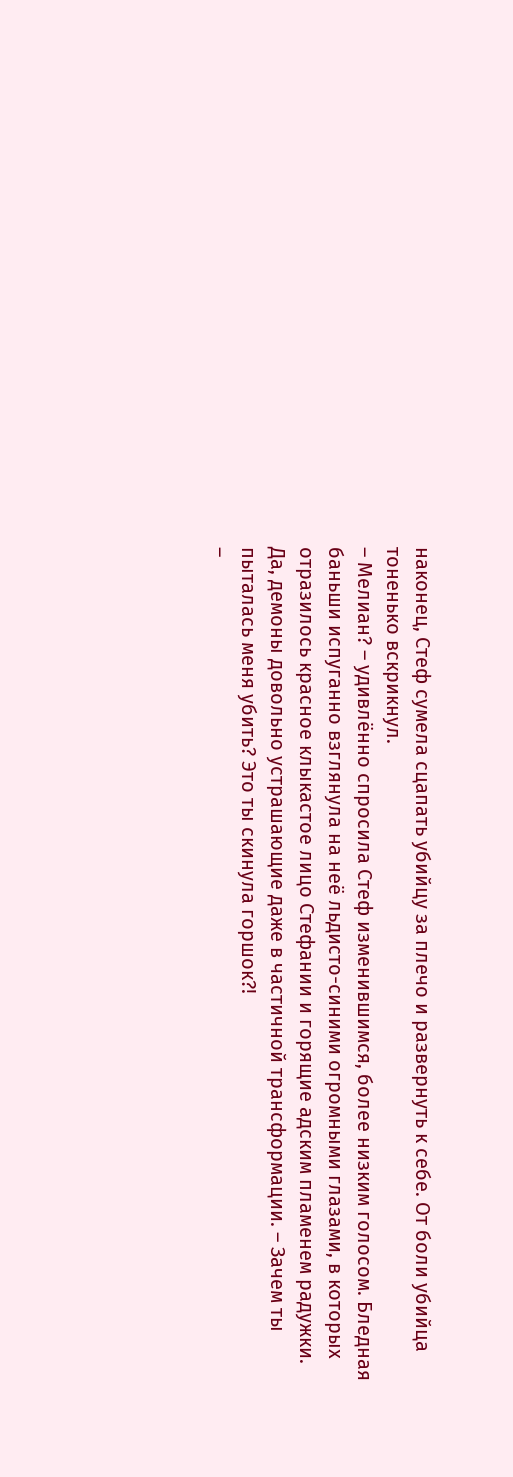наконец, Стеф сумела сцапать убийцу за плечо и развернуть к себе. От боли убийца тоненько вскрикнул.
– Мелиан? – удивлённо спросила Стеф изменившимся, более низким голосом. Бледная баньши испуганно взглянула на неё льдисто-синими огромными глазами, в которых отразилось красное клыкастое лицо Стефании и горящие адским пламенем радужки. Да, демоны довольно устрашающие даже в частичной трансформации. – Зачем ты пыталась меня убить? Это ты скинула горшок?!
–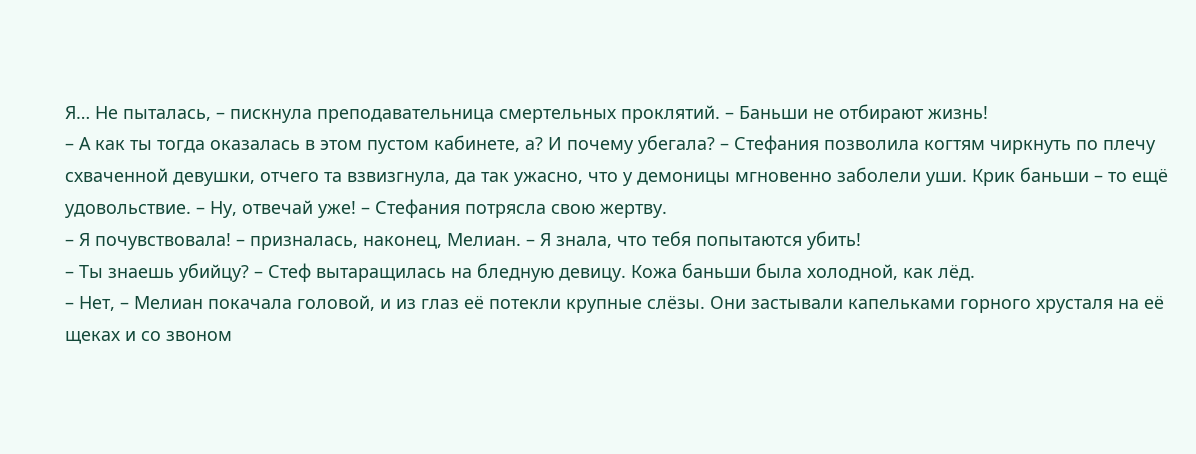Я… Не пыталась, – пискнула преподавательница смертельных проклятий. – Баньши не отбирают жизнь!
– А как ты тогда оказалась в этом пустом кабинете, а? И почему убегала? – Стефания позволила когтям чиркнуть по плечу схваченной девушки, отчего та взвизгнула, да так ужасно, что у демоницы мгновенно заболели уши. Крик баньши – то ещё удовольствие. – Ну, отвечай уже! – Стефания потрясла свою жертву.
– Я почувствовала! – призналась, наконец, Мелиан. – Я знала, что тебя попытаются убить!
– Ты знаешь убийцу? – Стеф вытаращилась на бледную девицу. Кожа баньши была холодной, как лёд.
– Нет, – Мелиан покачала головой, и из глаз её потекли крупные слёзы. Они застывали капельками горного хрусталя на её щеках и со звоном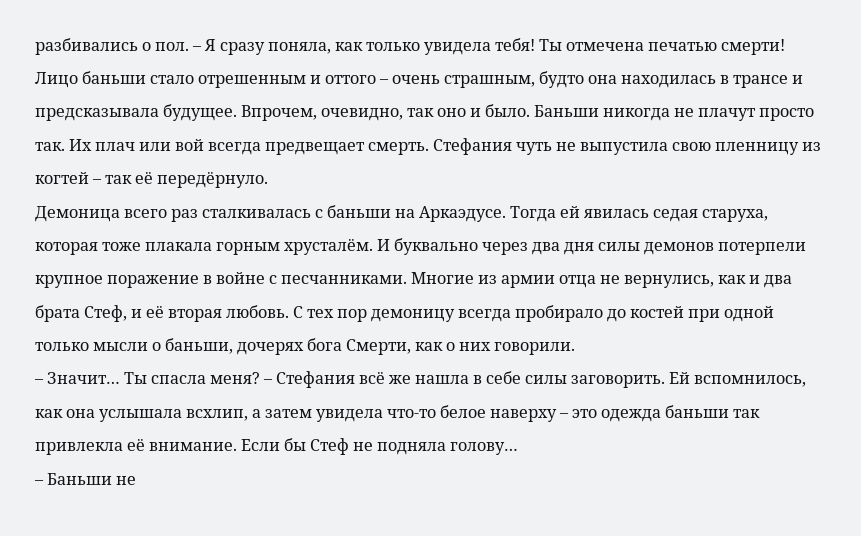разбивались о пол. – Я сразу поняла, как только увидела тебя! Ты отмечена печатью смерти!
Лицо баньши стало отрешенным и оттого – очень страшным, будто она находилась в трансе и предсказывала будущее. Впрочем, очевидно, так оно и было. Баньши никогда не плачут просто так. Их плач или вой всегда предвещает смерть. Стефания чуть не выпустила свою пленницу из когтей – так её передёрнуло.
Демоница всего раз сталкивалась с баньши на Аркаэдусе. Тогда ей явилась седая старуха, которая тоже плакала горным хрусталём. И буквально через два дня силы демонов потерпели крупное поражение в войне с песчанниками. Многие из армии отца не вернулись, как и два брата Стеф, и её вторая любовь. С тех пор демоницу всегда пробирало до костей при одной только мысли о баньши, дочерях бога Смерти, как о них говорили.
– Значит… Ты спасла меня? – Стефания всё же нашла в себе силы заговорить. Ей вспомнилось, как она услышала всхлип, а затем увидела что-то белое наверху – это одежда баньши так привлекла её внимание. Если бы Стеф не подняла голову…
– Баньши не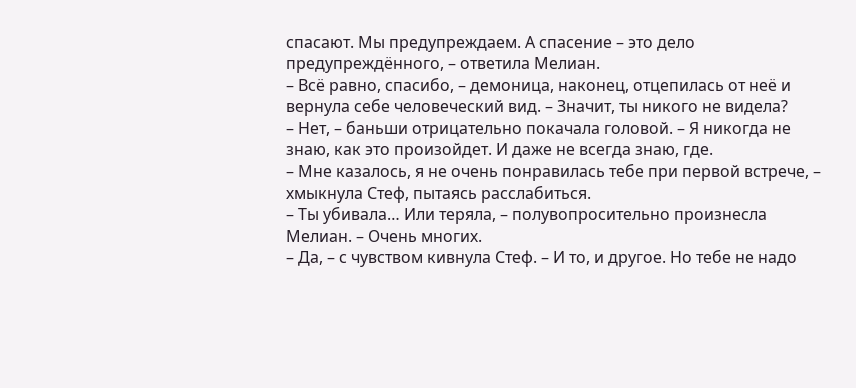спасают. Мы предупреждаем. А спасение – это дело предупреждённого, – ответила Мелиан.
– Всё равно, спасибо, – демоница, наконец, отцепилась от неё и вернула себе человеческий вид. – Значит, ты никого не видела?
– Нет, – баньши отрицательно покачала головой. – Я никогда не знаю, как это произойдет. И даже не всегда знаю, где.
– Мне казалось, я не очень понравилась тебе при первой встрече, – хмыкнула Стеф, пытаясь расслабиться.
– Ты убивала… Или теряла, – полувопросительно произнесла Мелиан. – Очень многих.
– Да, – с чувством кивнула Стеф. – И то, и другое. Но тебе не надо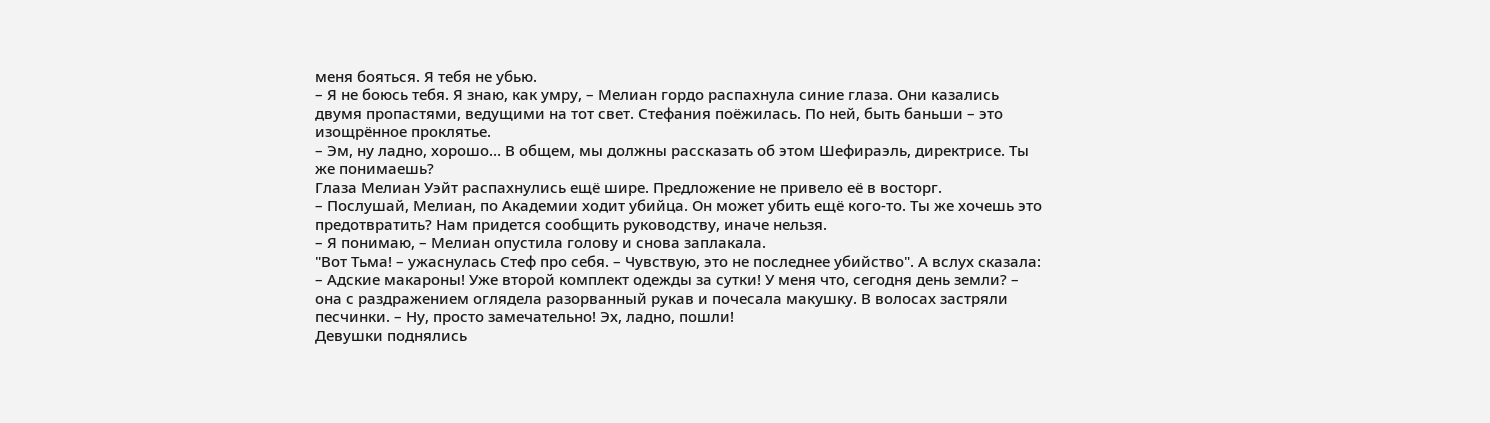меня бояться. Я тебя не убью.
– Я не боюсь тебя. Я знаю, как умру, – Мелиан гордо распахнула синие глаза. Они казались двумя пропастями, ведущими на тот свет. Стефания поёжилась. По ней, быть баньши – это изощрённое проклятье.
– Эм, ну ладно, хорошо… В общем, мы должны рассказать об этом Шефираэль, директрисе. Ты же понимаешь?
Глаза Мелиан Уэйт распахнулись ещё шире. Предложение не привело её в восторг.
– Послушай, Мелиан, по Академии ходит убийца. Он может убить ещё кого-то. Ты же хочешь это предотвратить? Нам придется сообщить руководству, иначе нельзя.
– Я понимаю, – Мелиан опустила голову и снова заплакала.
"Вот Тьма! – ужаснулась Стеф про себя. – Чувствую, это не последнее убийство". А вслух сказала:
– Адские макароны! Уже второй комплект одежды за сутки! У меня что, сегодня день земли? – она с раздражением оглядела разорванный рукав и почесала макушку. В волосах застряли песчинки. – Ну, просто замечательно! Эх, ладно, пошли!
Девушки поднялись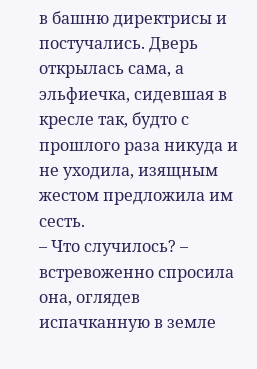в башню директрисы и постучались. Дверь открылась сама, а эльфиечка, сидевшая в кресле так, будто с прошлого раза никуда и не уходила, изящным жестом предложила им сесть.
– Что случилось? – встревоженно спросила она, оглядев испачканную в земле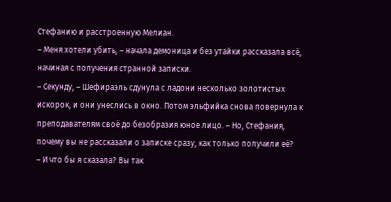Стефанию и расстроенную Мелиан.
– Меня хотели убить, – начала демоница и без утайки рассказала всё, начиная с получения странной записки.
– Секунду, – Шефираэль сдунула с ладони несколько золотистых искорок, и они унеслись в окно. Потом эльфийка снова повернула к преподавателям своё до безобразия юное лицо. – Но, Стефания, почему вы не рассказали о записке сразу, как только получили её?
– И что бы я сказала? Вы так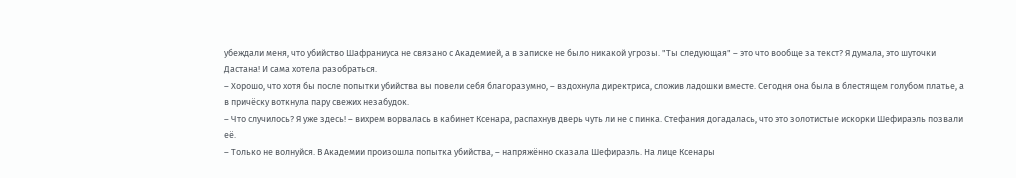убеждали меня, что убийство Шафраниуса не связано с Академией, а в записке не было никакой угрозы. "Ты следующая" – это что вообще за текст? Я думала, это шуточки Дастана! И сама хотела разобраться.
– Хорошо, что хотя бы после попытки убийства вы повели себя благоразумно, – вздохнула директриса, сложив ладошки вместе. Сегодня она была в блестящем голубом платье, а в причёску воткнула пару свежих незабудок.
– Что случилось? Я уже здесь! – вихрем ворвалась в кабинет Ксенара, распахнув дверь чуть ли не с пинка. Стефания догадалась, что это золотистые искорки Шефираэль позвали её.
– Только не волнуйся. В Академии произошла попытка убийства, – напряжённо сказала Шефираэль. На лице Ксенары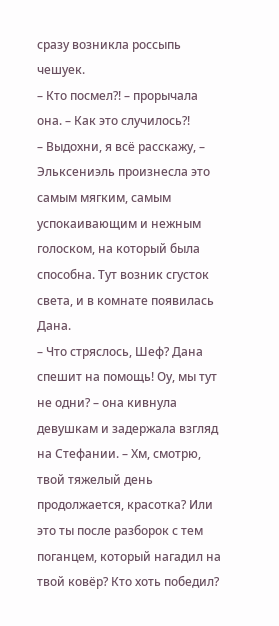сразу возникла россыпь чешуек.
– Кто посмел?! – прорычала она. – Как это случилось?!
– Выдохни, я всё расскажу, – Эльксениэль произнесла это самым мягким, самым успокаивающим и нежным голоском, на который была способна. Тут возник сгусток света, и в комнате появилась Дана.
– Что стряслось, Шеф? Дана спешит на помощь! Оу, мы тут не одни? – она кивнула девушкам и задержала взгляд на Стефании. – Хм, смотрю, твой тяжелый день продолжается, красотка? Или это ты после разборок с тем поганцем, который нагадил на твой ковёр? Кто хоть победил?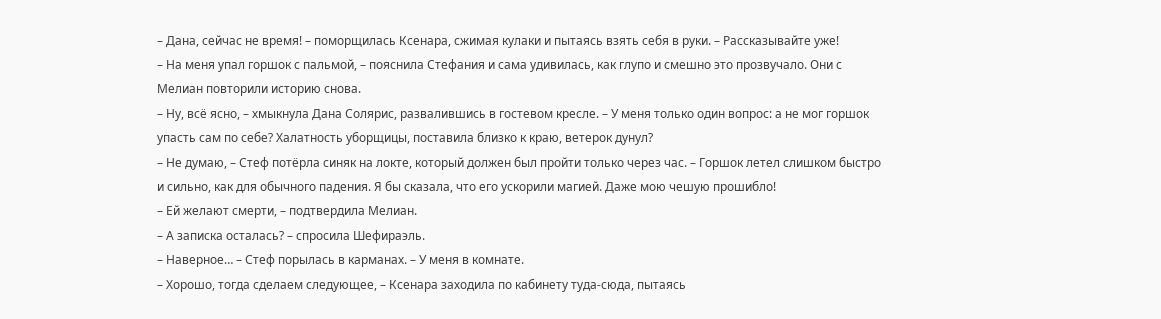– Дана, сейчас не время! – поморщилась Ксенара, сжимая кулаки и пытаясь взять себя в руки. – Рассказывайте уже!
– На меня упал горшок с пальмой, – пояснила Стефания и сама удивилась, как глупо и смешно это прозвучало. Они с Мелиан повторили историю снова.
– Ну, всё ясно, – хмыкнула Дана Солярис, развалившись в гостевом кресле. – У меня только один вопрос: а не мог горшок упасть сам по себе? Халатность уборщицы, поставила близко к краю, ветерок дунул?
– Не думаю, – Стеф потёрла синяк на локте, который должен был пройти только через час. – Горшок летел слишком быстро и сильно, как для обычного падения. Я бы сказала, что его ускорили магией. Даже мою чешую прошибло!
– Ей желают смерти, – подтвердила Мелиан.
– А записка осталась? – спросила Шефираэль.
– Наверное… – Стеф порылась в карманах. – У меня в комнате.
– Хорошо, тогда сделаем следующее, – Ксенара заходила по кабинету туда-сюда, пытаясь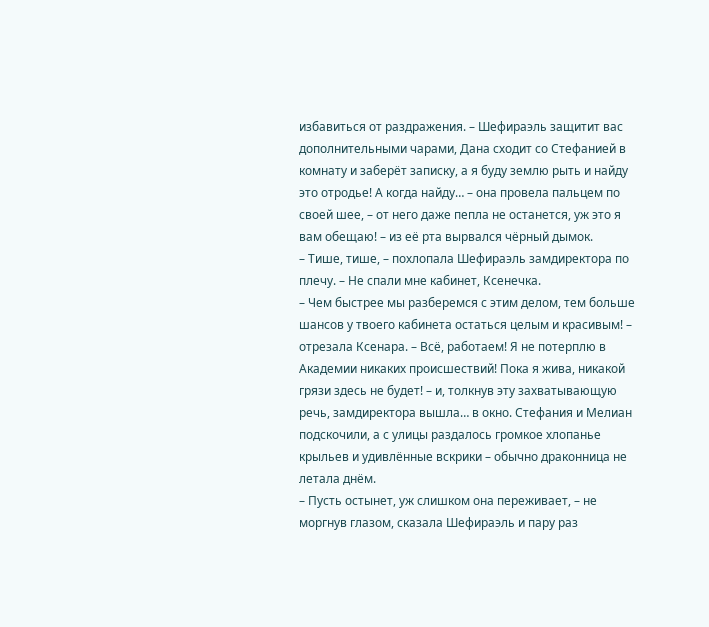избавиться от раздражения. – Шефираэль защитит вас дополнительными чарами, Дана сходит со Стефанией в комнату и заберёт записку, а я буду землю рыть и найду это отродье! А когда найду… – она провела пальцем по своей шее, – от него даже пепла не останется, уж это я вам обещаю! – из её рта вырвался чёрный дымок.
– Тише, тише, – похлопала Шефираэль замдиректора по плечу. – Не спали мне кабинет, Ксенечка.
– Чем быстрее мы разберемся с этим делом, тем больше шансов у твоего кабинета остаться целым и красивым! – отрезала Ксенара. – Всё, работаем! Я не потерплю в Академии никаких происшествий! Пока я жива, никакой грязи здесь не будет! – и, толкнув эту захватывающую речь, замдиректора вышла… в окно. Стефания и Мелиан подскочили, а с улицы раздалось громкое хлопанье крыльев и удивлённые вскрики – обычно драконница не летала днём.
– Пусть остынет, уж слишком она переживает, – не моргнув глазом, сказала Шефираэль и пару раз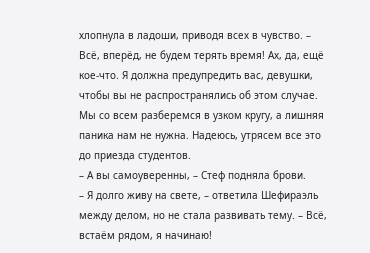хлопнула в ладоши, приводя всех в чувство. – Всё, вперёд, не будем терять время! Ах, да, ещё кое-что. Я должна предупредить вас, девушки, чтобы вы не распространялись об этом случае. Мы со всем разберемся в узком кругу, а лишняя паника нам не нужна. Надеюсь, утрясем все это до приезда студентов.
– А вы самоуверенны, – Стеф подняла брови.
– Я долго живу на свете, – ответила Шефираэль между делом, но не стала развивать тему. – Всё, встаём рядом, я начинаю!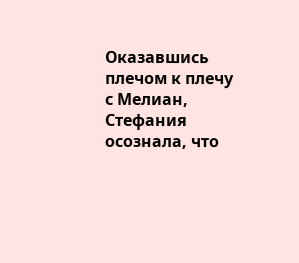Оказавшись плечом к плечу с Мелиан, Стефания осознала, что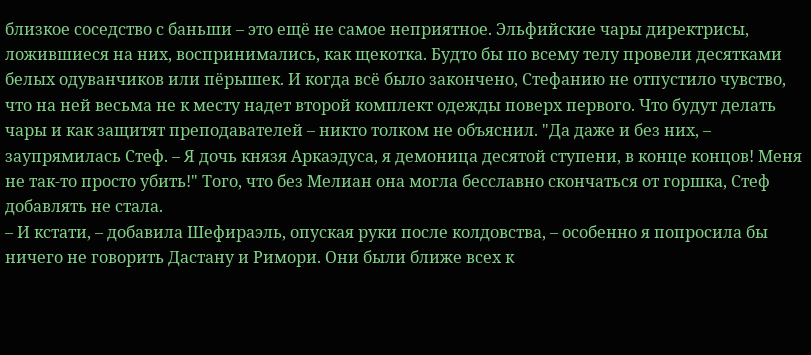близкое соседство с баньши – это ещё не самое неприятное. Эльфийские чары директрисы, ложившиеся на них, воспринимались, как щекотка. Будто бы по всему телу провели десятками белых одуванчиков или пёрышек. И когда всё было закончено, Стефанию не отпустило чувство, что на ней весьма не к месту надет второй комплект одежды поверх первого. Что будут делать чары и как защитят преподавателей – никто толком не объяснил. "Да даже и без них, – заупрямилась Стеф. – Я дочь князя Аркаэдуса, я демоница десятой ступени, в конце концов! Меня не так-то просто убить!" Того, что без Мелиан она могла бесславно скончаться от горшка, Стеф добавлять не стала.
– И кстати, – добавила Шефираэль, опуская руки после колдовства, – особенно я попросила бы ничего не говорить Дастану и Римори. Они были ближе всех к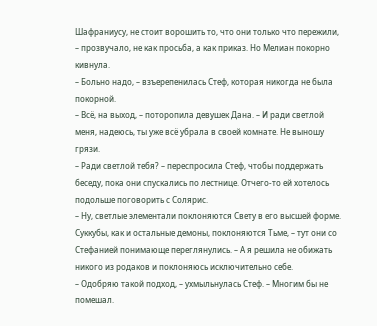Шафраниусу, не стоит ворошить то, что они только что пережили, – прозвучало, не как просьба, а как приказ. Но Мелиан покорно кивнула.
– Больно надо, – взъерепенилась Стеф, которая никогда не была покорной.
– Всё, на выход, – поторопила девушек Дана. – И ради светлой меня, надеюсь, ты уже всё убрала в своей комнате. Не выношу грязи.
– Ради светлой тебя? – переспросила Стеф, чтобы поддержать беседу, пока они спускались по лестнице. Отчего-то ей хотелось подольше поговорить с Солярис.
– Ну, светлые элементали поклоняются Свету в его высшей форме. Суккубы, как и остальные демоны, поклоняются Тьме, – тут они со Стефанией понимающе переглянулись. – А я решила не обижать никого из родаков и поклоняюсь исключительно себе.
– Одобряю такой подход, – ухмыльнулась Стеф. – Многим бы не помешал.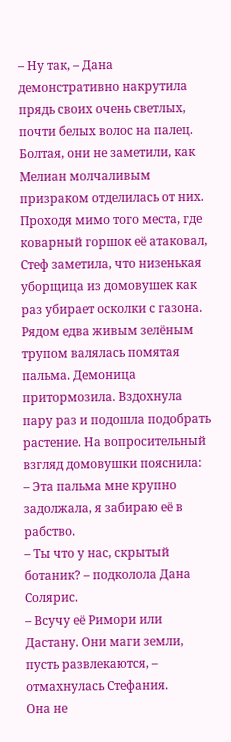– Ну так, – Дана демонстративно накрутила прядь своих очень светлых, почти белых волос на палец.
Болтая, они не заметили, как Мелиан молчаливым призраком отделилась от них. Проходя мимо того места, где коварный горшок её атаковал, Стеф заметила, что низенькая уборщица из домовушек как раз убирает осколки с газона. Рядом едва живым зелёным трупом валялась помятая пальма. Демоница притормозила. Вздохнула пару раз и подошла подобрать растение. На вопросительный взгляд домовушки пояснила:
– Эта пальма мне крупно задолжала, я забираю её в рабство.
– Ты что у нас, скрытый ботаник? – подколола Дана Солярис.
– Всучу её Римори или Дастану. Они маги земли, пусть развлекаются, – отмахнулась Стефания.
Она не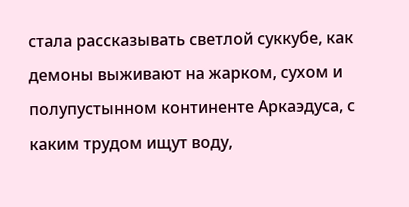стала рассказывать светлой суккубе, как демоны выживают на жарком, сухом и полупустынном континенте Аркаэдуса, с каким трудом ищут воду,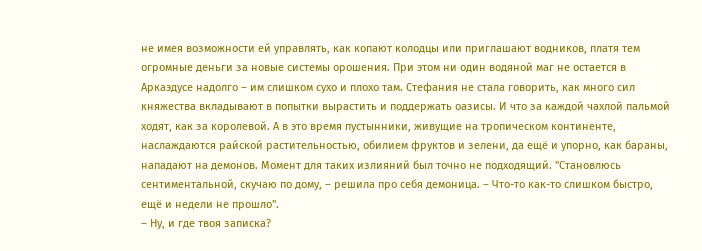не имея возможности ей управлять, как копают колодцы или приглашают водников, платя тем огромные деньги за новые системы орошения. При этом ни один водяной маг не остается в Аркаэдусе надолго – им слишком сухо и плохо там. Стефания не стала говорить, как много сил княжества вкладывают в попытки вырастить и поддержать оазисы. И что за каждой чахлой пальмой ходят, как за королевой. А в это время пустынники, живущие на тропическом континенте, наслаждаются райской растительностью, обилием фруктов и зелени, да ещё и упорно, как бараны, нападают на демонов. Момент для таких излияний был точно не подходящий. "Становлюсь сентиментальной, скучаю по дому, – решила про себя демоница. – Что-то как-то слишком быстро, ещё и недели не прошло".
– Ну, и где твоя записка?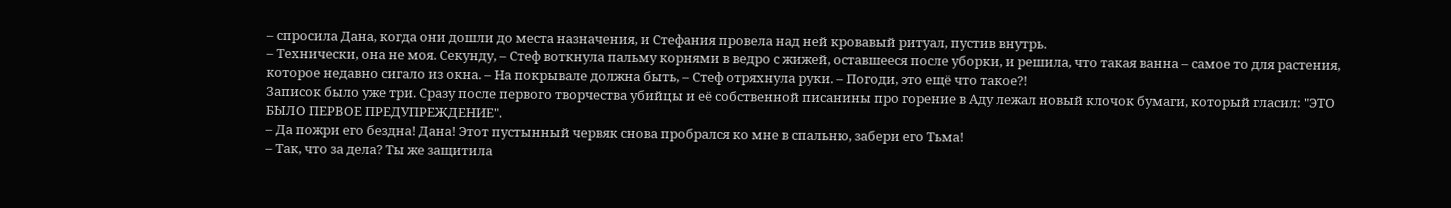– спросила Дана, когда они дошли до места назначения, и Стефания провела над ней кровавый ритуал, пустив внутрь.
– Технически, она не моя. Секунду, – Стеф воткнула пальму корнями в ведро с жижей, оставшееся после уборки, и решила, что такая ванна – самое то для растения, которое недавно сигало из окна. – На покрывале должна быть, – Стеф отряхнула руки. – Погоди, это ещё что такое?!
Записок было уже три. Сразу после первого творчества убийцы и её собственной писанины про горение в Аду лежал новый клочок бумаги, который гласил: "ЭТО БЫЛО ПЕРВОЕ ПРЕДУПРЕЖДЕНИЕ".
– Да пожри его бездна! Дана! Этот пустынный червяк снова пробрался ко мне в спальню, забери его Тьма!
– Так, что за дела? Ты же защитила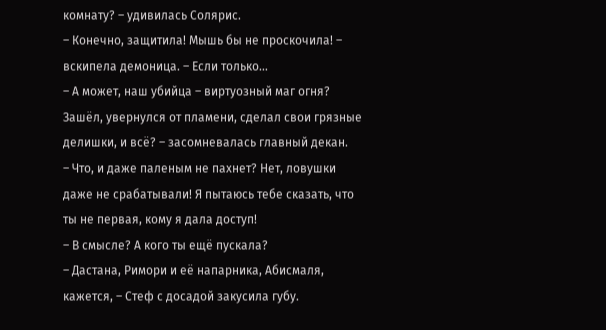комнату? – удивилась Солярис.
– Конечно, защитила! Мышь бы не проскочила! – вскипела демоница. – Если только…
– А может, наш убийца – виртуозный маг огня? Зашёл, увернулся от пламени, сделал свои грязные делишки, и всё? – засомневалась главный декан.
– Что, и даже паленым не пахнет? Нет, ловушки даже не срабатывали! Я пытаюсь тебе сказать, что ты не первая, кому я дала доступ!
– В смысле? А кого ты ещё пускала?
– Дастана, Римори и её напарника, Абисмаля, кажется, – Стеф с досадой закусила губу.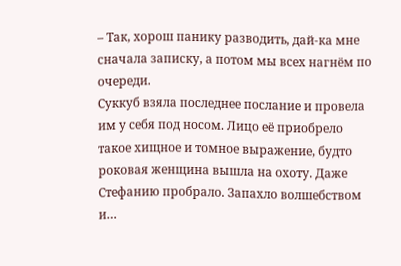– Так, хорош панику разводить, дай-ка мне сначала записку, а потом мы всех нагнём по очереди.
Суккуб взяла последнее послание и провела им у себя под носом. Лицо её приобрело такое хищное и томное выражение, будто роковая женщина вышла на охоту. Даже Стефанию пробрало. Запахло волшебством и…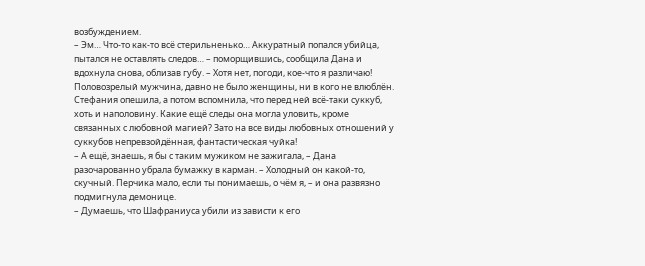возбуждением.
– Эм… Что-то как-то всё стерильненько… Аккуратный попался убийца, пытался не оставлять следов… – поморщившись, сообщила Дана и вдохнула снова, облизав губу. – Хотя нет, погоди, кое-что я различаю! Половозрелый мужчина, давно не было женщины, ни в кого не влюблён.
Стефания опешила, а потом вспомнила, что перед ней всё-таки суккуб, хоть и наполовину. Какие ещё следы она могла уловить, кроме связанных с любовной магией? Зато на все виды любовных отношений у суккубов непревзойдённая, фантастическая чуйка!
– А ещё, знаешь, я бы с таким мужиком не зажигала, – Дана разочарованно убрала бумажку в карман. – Холодный он какой-то, скучный. Перчика мало, если ты понимаешь, о чём я, – и она развязно подмигнула демонице.
– Думаешь, что Шафраниуса убили из зависти к его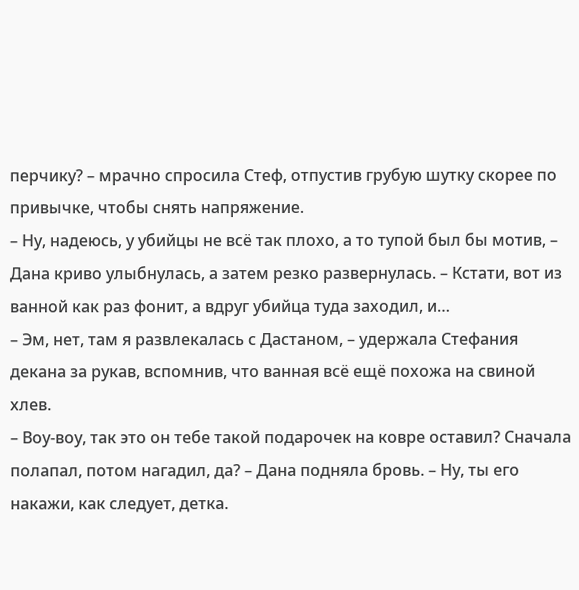перчику? – мрачно спросила Стеф, отпустив грубую шутку скорее по привычке, чтобы снять напряжение.
– Ну, надеюсь, у убийцы не всё так плохо, а то тупой был бы мотив, – Дана криво улыбнулась, а затем резко развернулась. – Кстати, вот из ванной как раз фонит, а вдруг убийца туда заходил, и…
– Эм, нет, там я развлекалась с Дастаном, – удержала Стефания декана за рукав, вспомнив, что ванная всё ещё похожа на свиной хлев.
– Воу-воу, так это он тебе такой подарочек на ковре оставил? Сначала полапал, потом нагадил, да? – Дана подняла бровь. – Ну, ты его накажи, как следует, детка.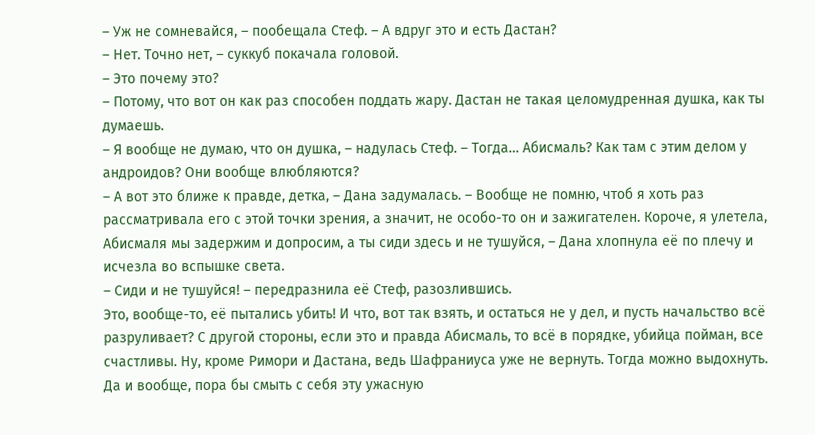– Уж не сомневайся, – пообещала Стеф. – А вдруг это и есть Дастан?
– Нет. Точно нет, – суккуб покачала головой.
– Это почему это?
– Потому, что вот он как раз способен поддать жару. Дастан не такая целомудренная душка, как ты думаешь.
– Я вообще не думаю, что он душка, – надулась Стеф. – Тогда… Абисмаль? Как там с этим делом у андроидов? Они вообще влюбляются?
– А вот это ближе к правде, детка, – Дана задумалась. – Вообще не помню, чтоб я хоть раз рассматривала его с этой точки зрения, а значит, не особо-то он и зажигателен. Короче, я улетела, Абисмаля мы задержим и допросим, а ты сиди здесь и не тушуйся, – Дана хлопнула её по плечу и исчезла во вспышке света.
– Сиди и не тушуйся! – передразнила её Стеф, разозлившись.
Это, вообще-то, её пытались убить! И что, вот так взять, и остаться не у дел, и пусть начальство всё разруливает? С другой стороны, если это и правда Абисмаль, то всё в порядке, убийца пойман, все счастливы. Ну, кроме Римори и Дастана, ведь Шафраниуса уже не вернуть. Тогда можно выдохнуть. Да и вообще, пора бы смыть с себя эту ужасную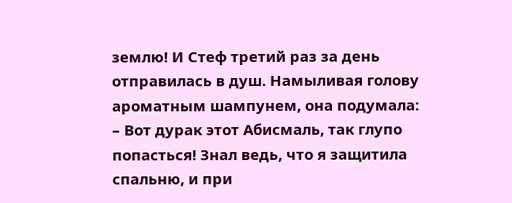землю! И Стеф третий раз за день отправилась в душ. Намыливая голову ароматным шампунем, она подумала:
– Вот дурак этот Абисмаль, так глупо попасться! Знал ведь, что я защитила спальню, и при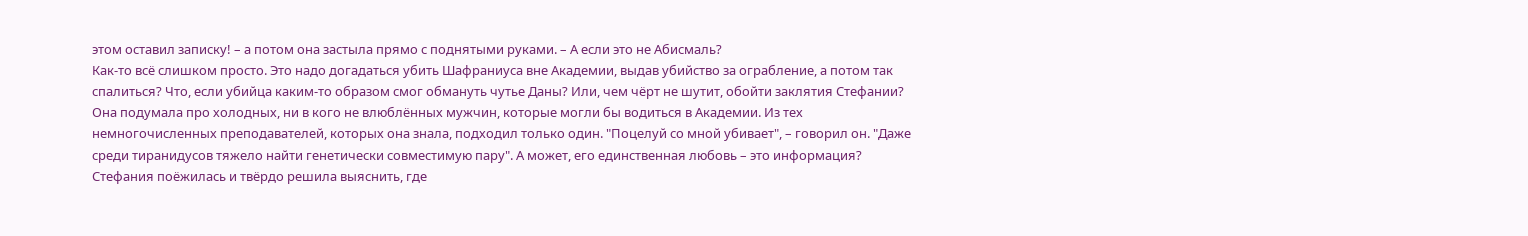этом оставил записку! – а потом она застыла прямо с поднятыми руками. – А если это не Абисмаль?
Как-то всё слишком просто. Это надо догадаться убить Шафраниуса вне Академии, выдав убийство за ограбление, а потом так спалиться? Что, если убийца каким-то образом смог обмануть чутье Даны? Или, чем чёрт не шутит, обойти заклятия Стефании?
Она подумала про холодных, ни в кого не влюблённых мужчин, которые могли бы водиться в Академии. Из тех немногочисленных преподавателей, которых она знала, подходил только один. "Поцелуй со мной убивает", – говорил он. "Даже среди тиранидусов тяжело найти генетически совместимую пару". А может, его единственная любовь – это информация?
Стефания поёжилась и твёрдо решила выяснить, где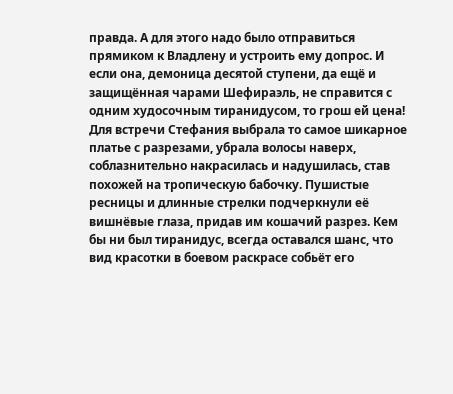правда. А для этого надо было отправиться прямиком к Владлену и устроить ему допрос. И если она, демоница десятой ступени, да ещё и защищённая чарами Шефираэль, не справится с одним худосочным тиранидусом, то грош ей цена!
Для встречи Стефания выбрала то самое шикарное платье с разрезами, убрала волосы наверх, соблазнительно накрасилась и надушилась, став похожей на тропическую бабочку. Пушистые ресницы и длинные стрелки подчеркнули её вишнёвые глаза, придав им кошачий разрез. Кем бы ни был тиранидус, всегда оставался шанс, что вид красотки в боевом раскрасе собьёт его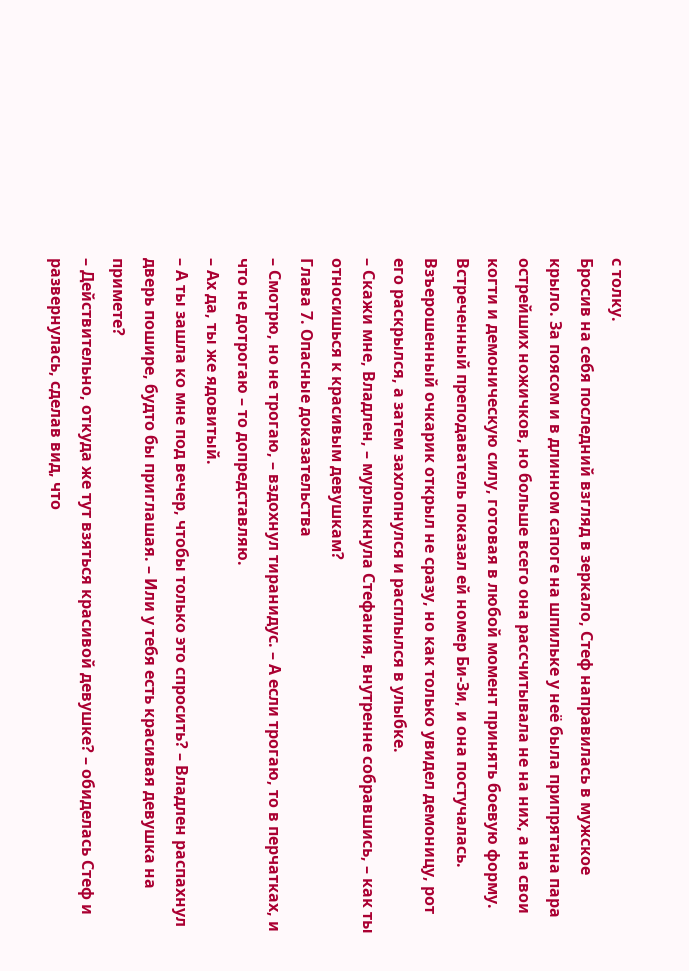с толку.
Бросив на себя последний взгляд в зеркало, Стеф направилась в мужское крыло. За поясом и в длинном сапоге на шпильке у неё была припрятана пара острейших ножичков, но больше всего она рассчитывала не на них, а на свои когти и демоническую силу, готовая в любой момент принять боевую форму.
Встреченный преподаватель показал ей номер Би-Зи, и она постучалась. Взъерошенный очкарик открыл не сразу, но как только увидел демоницу, рот его раскрылся, а затем захлопнулся и расплылся в улыбке.
– Скажи мне, Владлен, – мурлыкнула Стефания, внутренне собравшись, – как ты относишься к красивым девушкам?
Глава 7. Опасные доказательства
– Смотрю, но не трогаю, – вздохнул тиранидус. – А если трогаю, то в перчатках, и что не дотрогаю – то допредставляю.
– Ах да, ты же ядовитый.
– А ты зашла ко мне под вечер, чтобы только это спросить? – Владлен распахнул дверь пошире, будто бы приглашая. – Или у тебя есть красивая девушка на примете?
– Действительно, откуда же тут взяться красивой девушке? – обиделась Стеф и развернулась, сделав вид, что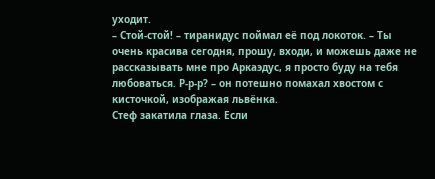уходит.
– Стой-стой! – тиранидус поймал её под локоток. – Ты очень красива сегодня, прошу, входи, и можешь даже не рассказывать мне про Аркаэдус, я просто буду на тебя любоваться. Р-р-р? – он потешно помахал хвостом с кисточкой, изображая львёнка.
Стеф закатила глаза. Если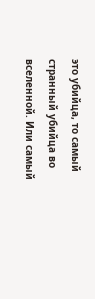это убийца, то самый странный убийца во вселенной. Или самый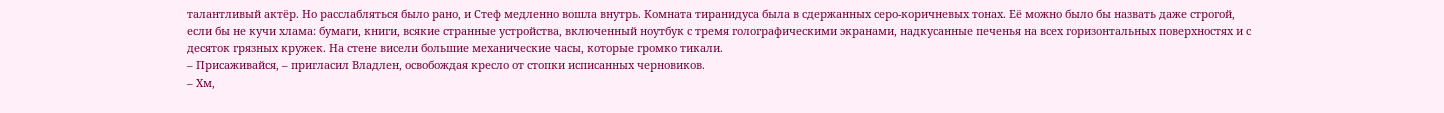талантливый актёр. Но расслабляться было рано, и Стеф медленно вошла внутрь. Комната тиранидуса была в сдержанных серо-коричневых тонах. Её можно было бы назвать даже строгой, если бы не кучи хлама: бумаги, книги, всякие странные устройства, включенный ноутбук с тремя голографическими экранами, надкусанные печенья на всех горизонтальных поверхностях и с десяток грязных кружек. На стене висели большие механические часы, которые громко тикали.
– Присаживайся, – пригласил Владлен, освобождая кресло от стопки исписанных черновиков.
– Хм,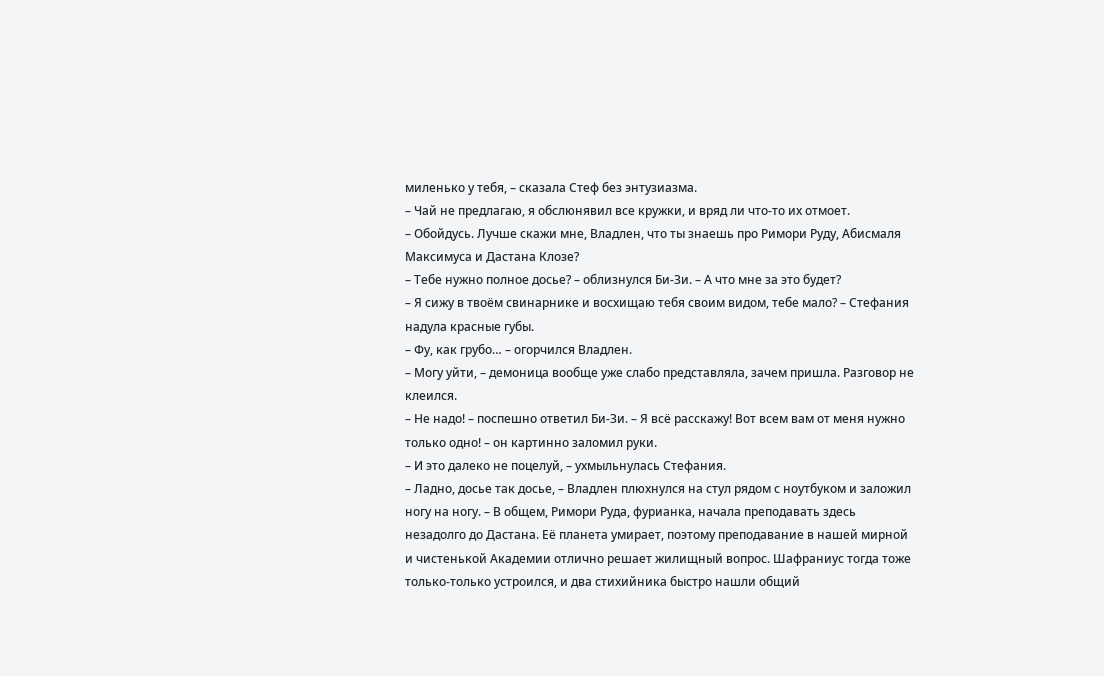миленько у тебя, – сказала Стеф без энтузиазма.
– Чай не предлагаю, я обслюнявил все кружки, и вряд ли что-то их отмоет.
– Обойдусь. Лучше скажи мне, Владлен, что ты знаешь про Римори Руду, Абисмаля Максимуса и Дастана Клозе?
– Тебе нужно полное досье? – облизнулся Би-Зи. – А что мне за это будет?
– Я сижу в твоём свинарнике и восхищаю тебя своим видом, тебе мало? – Стефания надула красные губы.
– Фу, как грубо… – огорчился Владлен.
– Могу уйти, – демоница вообще уже слабо представляла, зачем пришла. Разговор не клеился.
– Не надо! – поспешно ответил Би-Зи. – Я всё расскажу! Вот всем вам от меня нужно только одно! – он картинно заломил руки.
– И это далеко не поцелуй, – ухмыльнулась Стефания.
– Ладно, досье так досье, – Владлен плюхнулся на стул рядом с ноутбуком и заложил ногу на ногу. – В общем, Римори Руда, фурианка, начала преподавать здесь незадолго до Дастана. Её планета умирает, поэтому преподавание в нашей мирной и чистенькой Академии отлично решает жилищный вопрос. Шафраниус тогда тоже только-только устроился, и два стихийника быстро нашли общий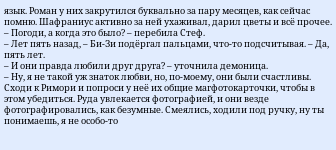язык. Роман у них закрутился буквально за пару месяцев, как сейчас помню. Шафраниус активно за ней ухаживал, дарил цветы и всё прочее.
– Погоди, а когда это было? – перебила Стеф.
– Лет пять назад, – Би-Зи подёргал пальцами, что-то подсчитывая. – Да, пять лет.
– И они правда любили друг друга? – уточнила демоница.
– Ну, я не такой уж знаток любви, но, по-моему, они были счастливы. Сходи к Римори и попроси у неё их общие магфотокарточки, чтобы в этом убедиться. Руда увлекается фотографией, и они везде фотографировались, как безумные. Смеялись, ходили под ручку, ну ты понимаешь, я не особо-то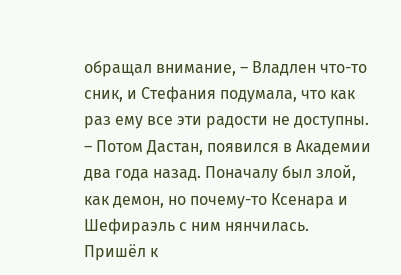обращал внимание, – Владлен что-то сник, и Стефания подумала, что как раз ему все эти радости не доступны.
– Потом Дастан, появился в Академии два года назад. Поначалу был злой, как демон, но почему-то Ксенара и Шефираэль с ним нянчилась. Пришёл к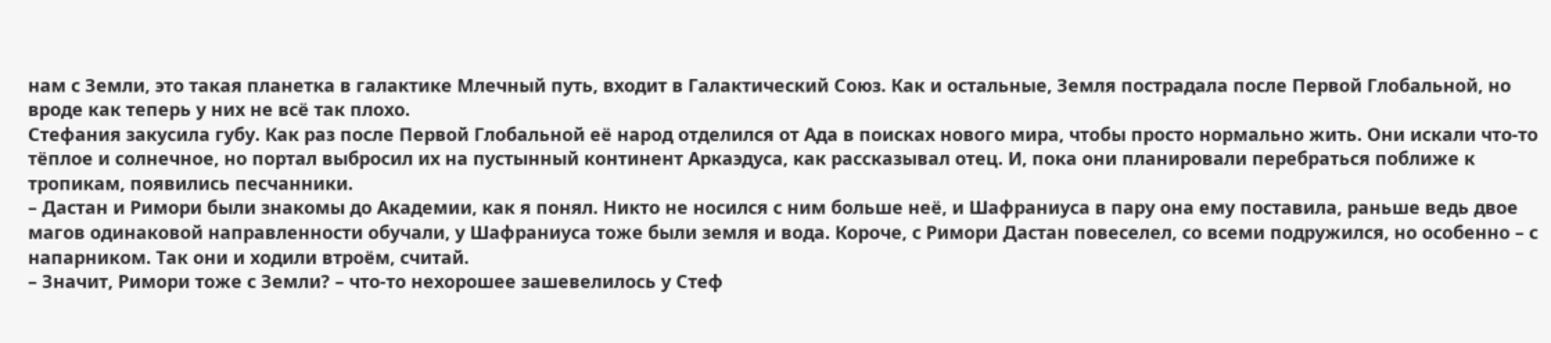нам с Земли, это такая планетка в галактике Млечный путь, входит в Галактический Союз. Как и остальные, Земля пострадала после Первой Глобальной, но вроде как теперь у них не всё так плохо.
Стефания закусила губу. Как раз после Первой Глобальной её народ отделился от Ада в поисках нового мира, чтобы просто нормально жить. Они искали что-то тёплое и солнечное, но портал выбросил их на пустынный континент Аркаэдуса, как рассказывал отец. И, пока они планировали перебраться поближе к тропикам, появились песчанники.
– Дастан и Римори были знакомы до Академии, как я понял. Никто не носился с ним больше неё, и Шафраниуса в пару она ему поставила, раньше ведь двое магов одинаковой направленности обучали, у Шафраниуса тоже были земля и вода. Короче, с Римори Дастан повеселел, со всеми подружился, но особенно – с напарником. Так они и ходили втроём, считай.
– Значит, Римори тоже с Земли? – что-то нехорошее зашевелилось у Стеф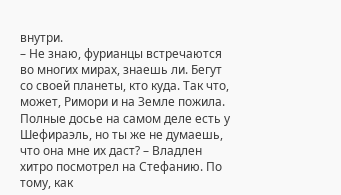внутри.
– Не знаю, фурианцы встречаются во многих мирах, знаешь ли. Бегут со своей планеты, кто куда. Так что, может, Римори и на Земле пожила. Полные досье на самом деле есть у Шефираэль, но ты же не думаешь, что она мне их даст? – Владлен хитро посмотрел на Стефанию. По тому, как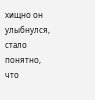хищно он улыбнулся, стало понятно, что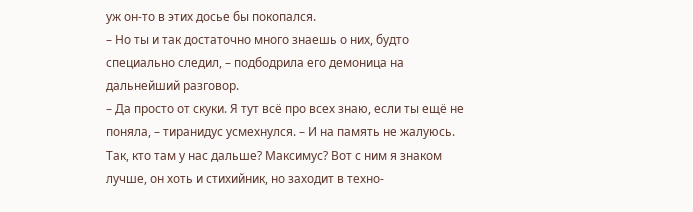уж он-то в этих досье бы покопался.
– Но ты и так достаточно много знаешь о них, будто специально следил, – подбодрила его демоница на дальнейший разговор.
– Да просто от скуки. Я тут всё про всех знаю, если ты ещё не поняла, – тиранидус усмехнулся. – И на память не жалуюсь. Так, кто там у нас дальше? Максимус? Вот с ним я знаком лучше, он хоть и стихийник, но заходит в техно-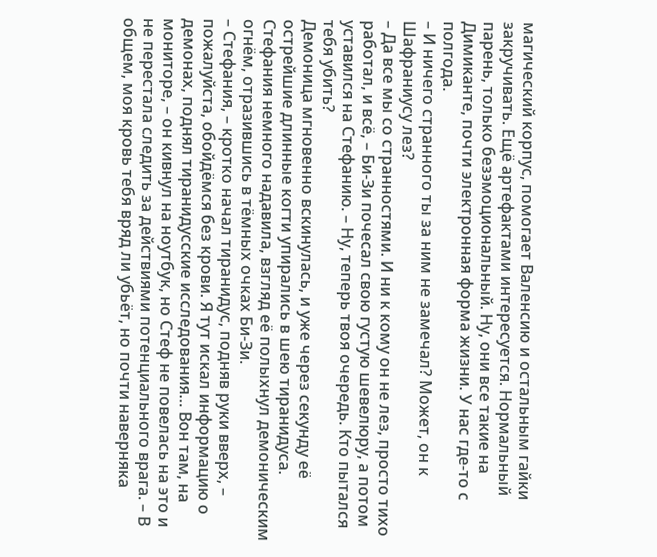магический корпус, помогает Валенсию и остальным гайки закручивать. Ещё артефактами интересуется. Нормальный парень, только безэмоциональный. Ну, они все такие на Димиканте, почти электронная форма жизни. У нас где-то с полгода.
– И ничего странного ты за ним не замечал? Может, он к Шафраниусу лез?
– Да все мы со странностями. И ни к кому он не лез, просто тихо работал, и всё, – Би-Зи почесал свою густую шевелюру, а потом уставился на Стефанию. – Ну, теперь твоя очередь. Кто пытался тебя убить?
Демоница мгновенно вскинулась, и уже через секунду её острейшие длинные когти упирались в шею тиранидуса. Стефания немного надавила, взгляд её полыхнул демоническим огнём, отразившись в тёмных очках Би-Зи.
– Стефания, – кротко начал тиранидус, подняв руки вверх, – пожалуйста, обойдёмся без крови. Я тут искал информацию о демонах, поднял тиранидусские исследования… Вон там, на мониторе, – он кивнул на ноутбук, но Стеф не повелась на это и не перестала следить за действиями потенциального врага. – В общем, моя кровь тебя вряд ли убьёт, но почти наверняка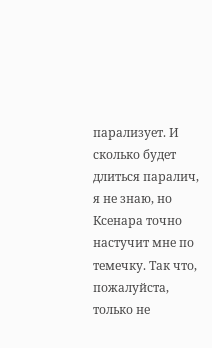парализует. И сколько будет длиться паралич, я не знаю, но Ксенара точно настучит мне по темечку. Так что, пожалуйста, только не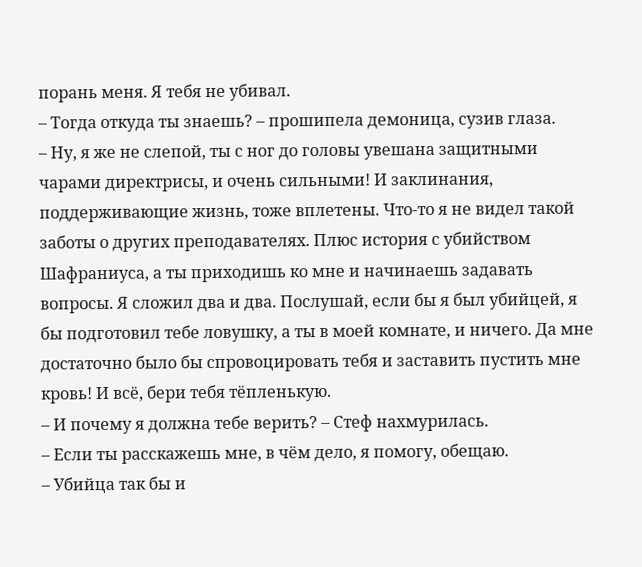порань меня. Я тебя не убивал.
– Тогда откуда ты знаешь? – прошипела демоница, сузив глаза.
– Ну, я же не слепой, ты с ног до головы увешана защитными чарами директрисы, и очень сильными! И заклинания, поддерживающие жизнь, тоже вплетены. Что-то я не видел такой заботы о других преподавателях. Плюс история с убийством Шафраниуса, а ты приходишь ко мне и начинаешь задавать вопросы. Я сложил два и два. Послушай, если бы я был убийцей, я бы подготовил тебе ловушку, а ты в моей комнате, и ничего. Да мне достаточно было бы спровоцировать тебя и заставить пустить мне кровь! И всё, бери тебя тёпленькую.
– И почему я должна тебе верить? – Стеф нахмурилась.
– Если ты расскажешь мне, в чём дело, я помогу, обещаю.
– Убийца так бы и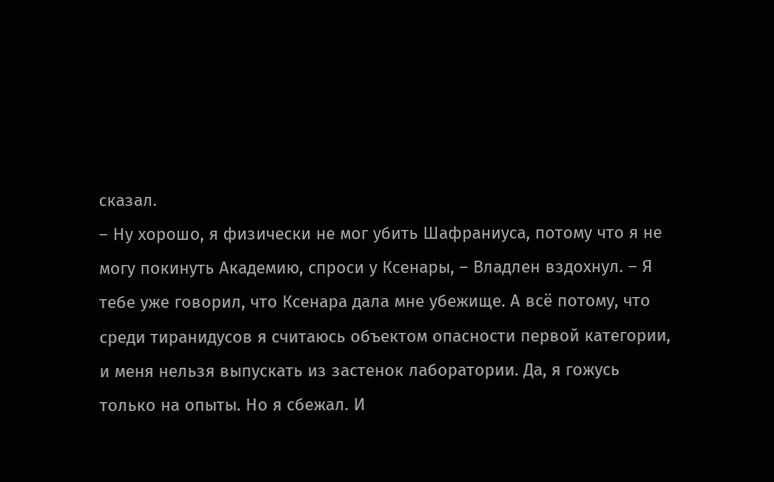сказал.
– Ну хорошо, я физически не мог убить Шафраниуса, потому что я не могу покинуть Академию, спроси у Ксенары, – Владлен вздохнул. – Я тебе уже говорил, что Ксенара дала мне убежище. А всё потому, что среди тиранидусов я считаюсь объектом опасности первой категории, и меня нельзя выпускать из застенок лаборатории. Да, я гожусь только на опыты. Но я сбежал. И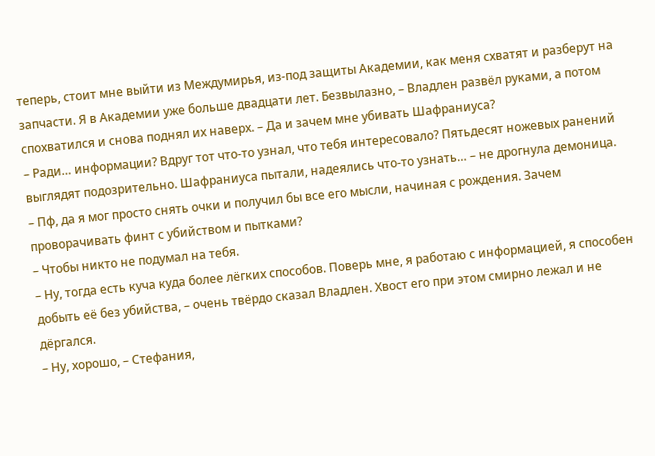теперь, стоит мне выйти из Междумирья, из-под защиты Академии, как меня схватят и разберут на запчасти. Я в Академии уже больше двадцати лет. Безвылазно, – Владлен развёл руками, а потом спохватился и снова поднял их наверх. – Да и зачем мне убивать Шафраниуса?
– Ради… информации? Вдруг тот что-то узнал, что тебя интересовало? Пятьдесят ножевых ранений выглядят подозрительно. Шафраниуса пытали, надеялись что-то узнать… – не дрогнула демоница.
– Пф, да я мог просто снять очки и получил бы все его мысли, начиная с рождения. Зачем проворачивать финт с убийством и пытками?
– Чтобы никто не подумал на тебя.
– Ну, тогда есть куча куда более лёгких способов. Поверь мне, я работаю с информацией, я способен добыть её без убийства, – очень твёрдо сказал Владлен. Хвост его при этом смирно лежал и не дёргался.
– Ну, хорошо, – Стефания,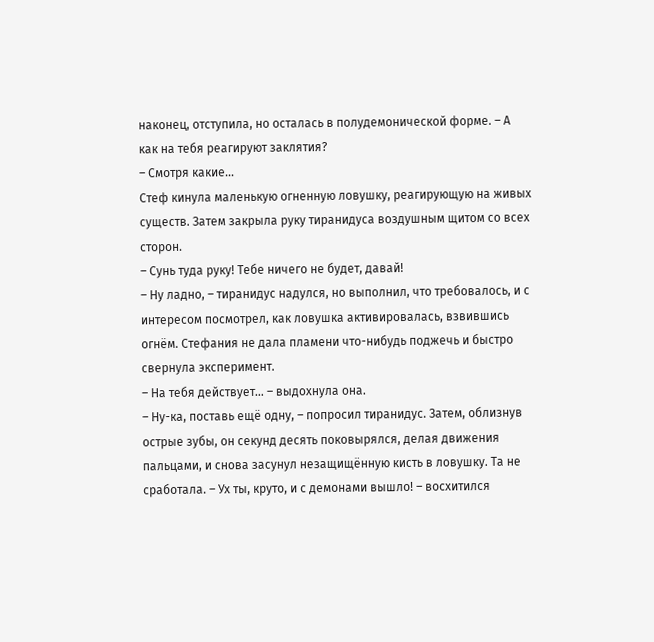наконец, отступила, но осталась в полудемонической форме. – А как на тебя реагируют заклятия?
– Смотря какие…
Стеф кинула маленькую огненную ловушку, реагирующую на живых существ. Затем закрыла руку тиранидуса воздушным щитом со всех сторон.
– Сунь туда руку! Тебе ничего не будет, давай!
– Ну ладно, – тиранидус надулся, но выполнил, что требовалось, и с интересом посмотрел, как ловушка активировалась, взвившись огнём. Стефания не дала пламени что-нибудь поджечь и быстро свернула эксперимент.
– На тебя действует… – выдохнула она.
– Ну-ка, поставь ещё одну, – попросил тиранидус. Затем, облизнув острые зубы, он секунд десять поковырялся, делая движения пальцами, и снова засунул незащищённую кисть в ловушку. Та не сработала. – Ух ты, круто, и с демонами вышло! – восхитился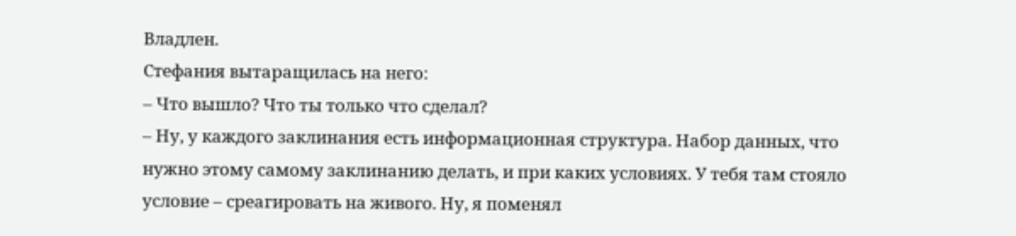Владлен.
Стефания вытаращилась на него:
– Что вышло? Что ты только что сделал?
– Ну, у каждого заклинания есть информационная структура. Набор данных, что нужно этому самому заклинанию делать, и при каких условиях. У тебя там стояло условие – среагировать на живого. Ну, я поменял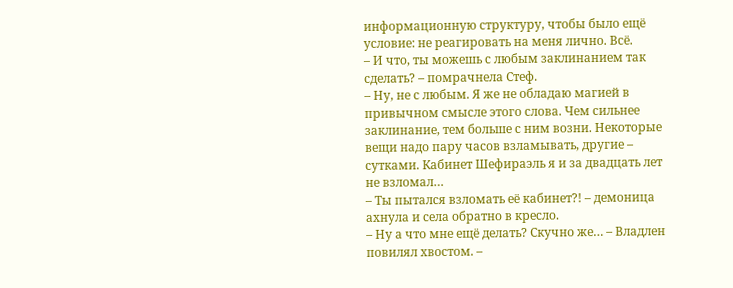информационную структуру, чтобы было ещё условие: не реагировать на меня лично. Всё.
– И что, ты можешь с любым заклинанием так сделать? – помрачнела Стеф.
– Ну, не с любым. Я же не обладаю магией в привычном смысле этого слова. Чем сильнее заклинание, тем больше с ним возни. Некоторые вещи надо пару часов взламывать, другие – сутками. Кабинет Шефираэль я и за двадцать лет не взломал…
– Ты пытался взломать её кабинет?! – демоница ахнула и села обратно в кресло.
– Ну а что мне ещё делать? Скучно же… – Владлен повилял хвостом. –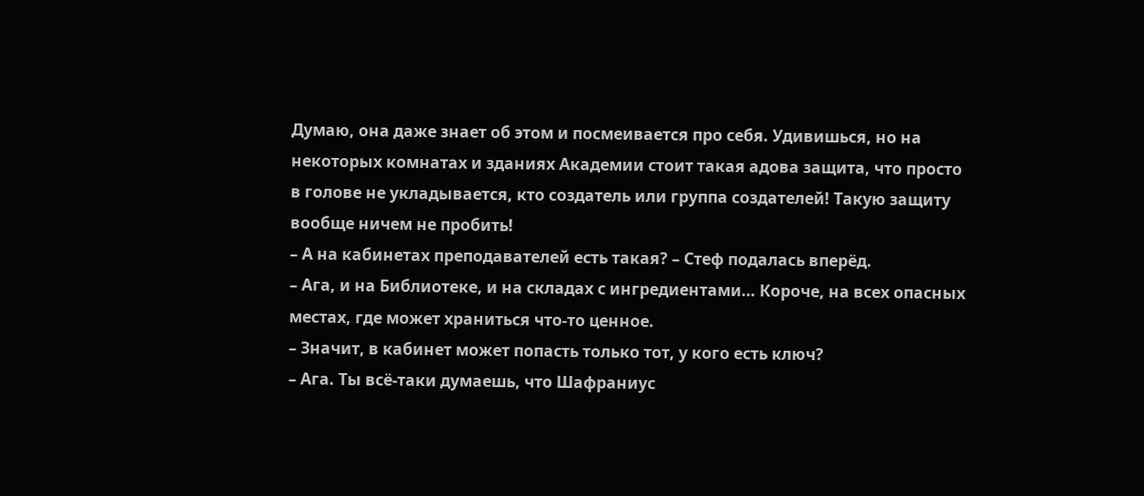Думаю, она даже знает об этом и посмеивается про себя. Удивишься, но на некоторых комнатах и зданиях Академии стоит такая адова защита, что просто в голове не укладывается, кто создатель или группа создателей! Такую защиту вообще ничем не пробить!
– А на кабинетах преподавателей есть такая? – Стеф подалась вперёд.
– Ага, и на Библиотеке, и на складах с ингредиентами… Короче, на всех опасных местах, где может храниться что-то ценное.
– Значит, в кабинет может попасть только тот, у кого есть ключ?
– Ага. Ты всё-таки думаешь, что Шафраниус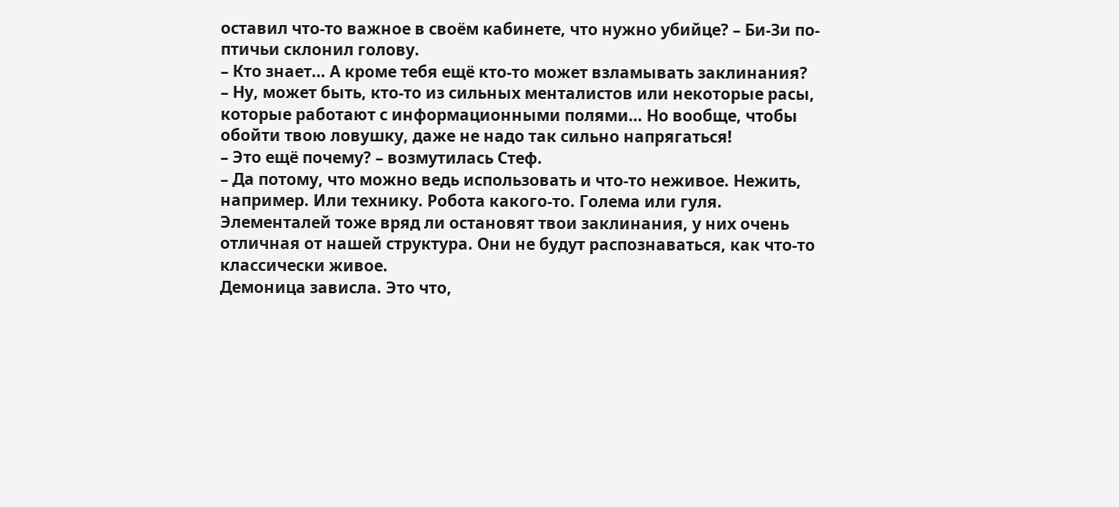оставил что-то важное в своём кабинете, что нужно убийце? – Би-Зи по-птичьи склонил голову.
– Кто знает… А кроме тебя ещё кто-то может взламывать заклинания?
– Ну, может быть, кто-то из сильных менталистов или некоторые расы, которые работают с информационными полями… Но вообще, чтобы обойти твою ловушку, даже не надо так сильно напрягаться!
– Это ещё почему? – возмутилась Стеф.
– Да потому, что можно ведь использовать и что-то неживое. Нежить, например. Или технику. Робота какого-то. Голема или гуля. Элементалей тоже вряд ли остановят твои заклинания, у них очень отличная от нашей структура. Они не будут распознаваться, как что-то классически живое.
Демоница зависла. Это что,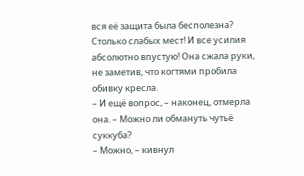вся её защита была бесполезна? Столько слабых мест! И все усилия абсолютно впустую! Она сжала руки, не заметив, что когтями пробила обивку кресла.
– И ещё вопрос, – наконец, отмерла она. – Можно ли обмануть чутьё суккуба?
– Можно, – кивнул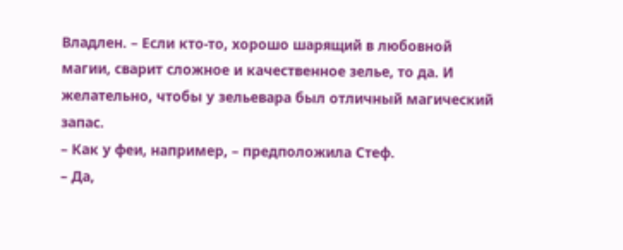Владлен. – Если кто-то, хорошо шарящий в любовной магии, сварит сложное и качественное зелье, то да. И желательно, чтобы у зельевара был отличный магический запас.
– Как у феи, например, – предположила Стеф.
– Да,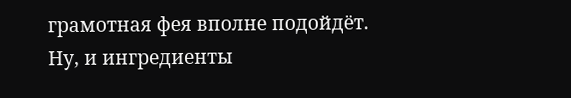грамотная фея вполне подойдёт. Ну, и ингредиенты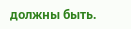должны быть.